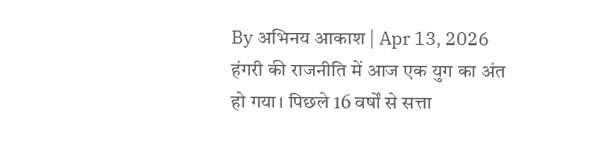By अभिनय आकाश | Apr 13, 2026
हंगरी की राजनीति में आज एक युग का अंत हो गया। पिछले 16 वर्षों से सत्ता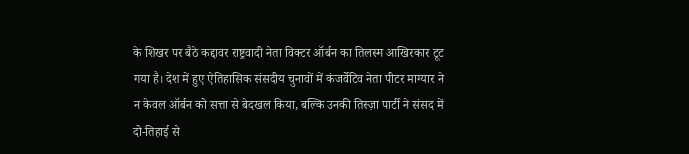के शिखर पर बैठे कद्दावर राष्ट्रवादी नेता विक्टर ऑर्बन का तिलस्म आखिरकार टूट गया है। देश में हुए ऐतिहासिक संसदीय चुनावों में कंजर्वेटिव नेता पीटर माग्यार ने न केवल ऑर्बन को सत्ता से बेदखल किया, बल्कि उनकी तिस्ज़ा पार्टी ने संसद में दो-तिहाई से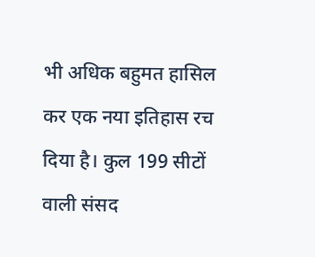भी अधिक बहुमत हासिल कर एक नया इतिहास रच दिया है। कुल 199 सीटों वाली संसद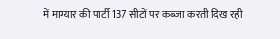में माग्यार की पार्टी 137 सीटों पर कब्जा करती दिख रही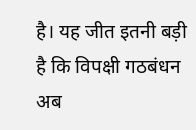है। यह जीत इतनी बड़ी है कि विपक्षी गठबंधन अब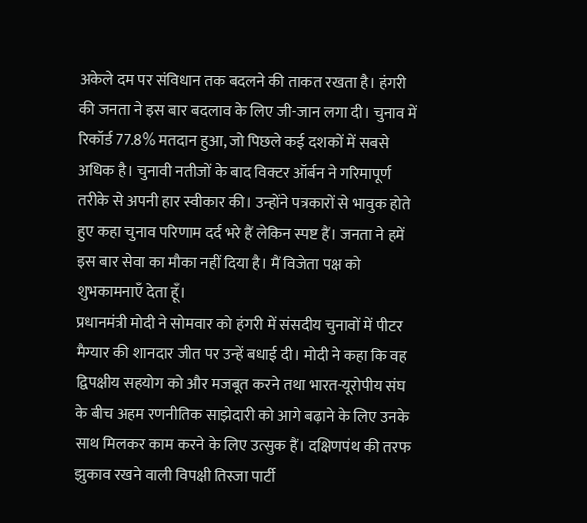अकेले दम पर संविधान तक बदलने की ताकत रखता है। हंगरी की जनता ने इस बार बदलाव के लिए जी-जान लगा दी। चुनाव में रिकॉर्ड 77.8% मतदान हुआ, जो पिछले कई दशकों में सबसे अधिक है। चुनावी नतीजों के बाद विक्टर ऑर्बन ने गरिमापूर्ण तरीके से अपनी हार स्वीकार की। उन्होंने पत्रकारों से भावुक होते हुए कहा चुनाव परिणाम दर्द भरे हैं लेकिन स्पष्ट हैं। जनता ने हमें इस बार सेवा का मौका नहीं दिया है। मैं विजेता पक्ष को शुभकामनाएँ देता हूँ।
प्रधानमंत्री मोदी ने सोमवार को हंगरी में संसदीय चुनावों में पीटर मैग्यार की शानदार जीत पर उन्हें बधाई दी। मोदी ने कहा कि वह द्विपक्षीय सहयोग को और मजबूत करने तथा भारत-यूरोपीय संघ के बीच अहम रणनीतिक साझेदारी को आगे बढ़ाने के लिए उनके साथ मिलकर काम करने के लिए उत्सुक हैं। दक्षिणपंथ की तरफ झुकाव रखने वाली विपक्षी तिस्जा पार्टी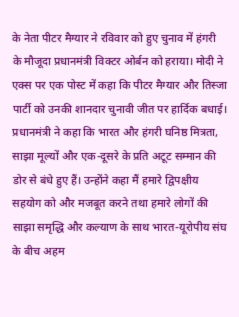के नेता पीटर मैग्यार ने रविवार को हुए चुनाव में हंगरी के मौजूदा प्रधानमंत्री विक्टर ओर्बन को हराया। मोदी ने एक्स पर एक पोस्ट में कहा कि पीटर मैग्यार और तिस्जा पार्टी को उनकी शानदार चुनावी जीत पर हार्दिक बधाई। प्रधानमंत्री ने कहा कि भारत और हंगरी घनिष्ठ मित्रता, साझा मूल्यों और एक-दूसरे के प्रति अटूट सम्मान की डोर से बंधे हुए हैं। उन्होंने कहा मैं हमारे द्विपक्षीय सहयोग को और मजबूत करने तथा हमारे लोगों की साझा समृद्धि और कल्याण के साथ भारत-यूरोपीय संघ के बीच अहम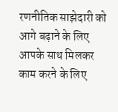रणनीतिक साझेदारी को आगे बढ़ाने के लिए आपके साथ मिलकर काम करने के लिए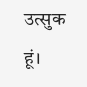उत्सुक हूं।